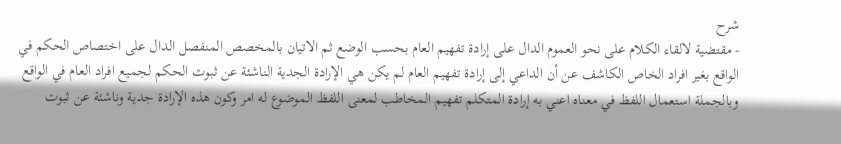شرح
- مقتضية لالقاء الكلام على نحو العموم الدال على إرادة تفهيم العام بحسب الوضع ثم الاتيان بالمخصص المنفصل الدال على اختصاص الحكم في الواقع بغير افراد الخاص الكاشف عن أن الداعي إلى إرادة تفهيم العام لم يكن هي الإرادة الجدية الناشئة عن ثبوت الحكم لجميع افراد العام في الواقع وبالجملة استعمال اللفظ في معناه اعني به إرادة المتكلم تفهيم المخاطب لمعنى اللفظ الموضوع له امر وكون هذه الإرادة جدية وناشئة عن ثبوت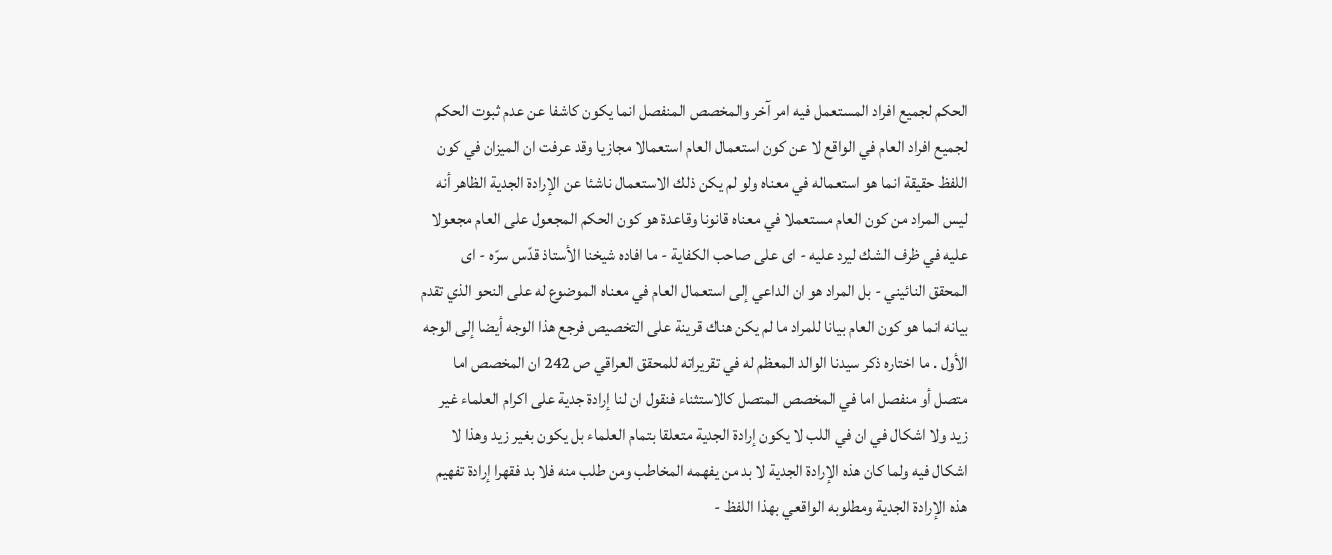الحكم لجميع افراد المستعمل فيه امر آخر والمخصص المنفصل انما يكون كاشفا عن عدم ثبوت الحكم لجميع افراد العام في الواقع لا عن كون استعمال العام استعمالا مجازيا وقد عرفت ان الميزان في كون اللفظ حقيقة انما هو استعماله في معناه ولو لم يكن ذلك الاستعمال ناشئا عن الإرادة الجدية الظاهر أنه ليس المراد من كون العام مستعملا في معناه قانونا وقاعدة هو كون الحكم المجعول على العام مجعولا عليه في ظرف الشك ليرد عليه - اى على صاحب الكفاية - ما افاده شيخنا الأستاذ قدّس سرّه - اى المحقق النائيني - بل المراد هو ان الداعي إلى استعمال العام في معناه الموضوع له على النحو الذي تقدم بيانه انما هو كون العام بيانا للمراد ما لم يكن هناك قرينة على التخصيص فرجع هذا الوجه أيضا إلى الوجه الأول . ما اختاره ذكر سيدنا الوالد المعظم له في تقريراته للمحقق العراقي ص 242 ان المخصص اما متصل أو منفصل اما في المخصص المتصل كالاستثناء فنقول ان لنا إرادة جدية على اكرام العلماء غير زيد ولا اشكال في ان في اللب لا يكون إرادة الجدية متعلقا بتمام العلماء بل يكون بغير زيد وهذا لا اشكال فيه ولما كان هذه الإرادة الجدية لا بد من يفهمه المخاطب ومن طلب منه فلا بد فقهرا إرادة تفهيم هذه الإرادة الجدية ومطلوبه الواقعي بهذا اللفظ -